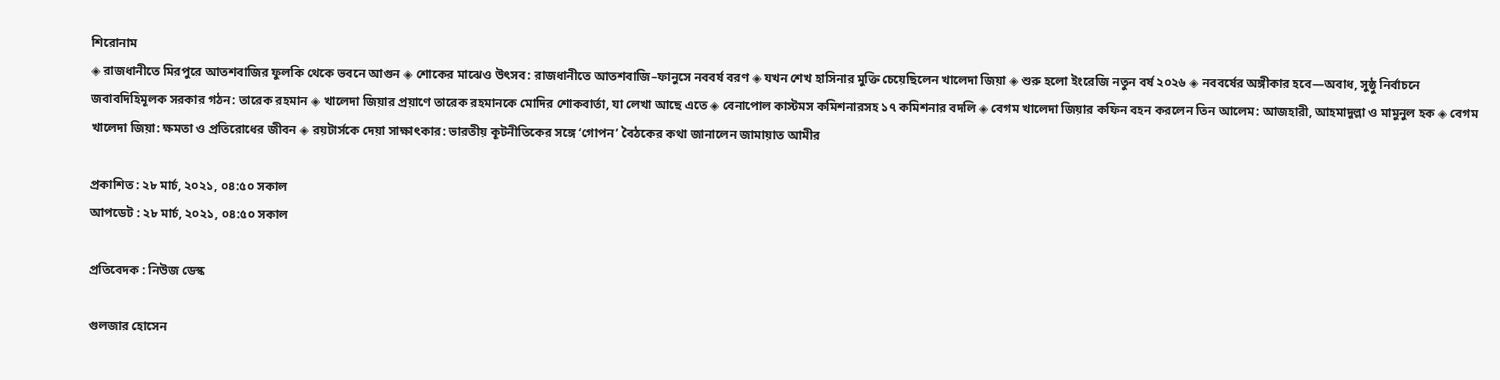শিরোনাম
◈ রাজধানীতে মিরপুরে আতশবাজির ফুলকি থেকে ভবনে আগুন ◈ শোকের মাঝেও উৎসব: রাজধানীতে আতশবাজি–ফানুসে নববর্ষ বরণ ◈ যখন শেখ হাসিনার মুক্তি চেয়েছিলেন খালেদা জিয়া ◈ শুরু হলো ইংরেজি নতুন বর্ষ ২০২৬ ◈ নববর্ষের অঙ্গীকার হবে—অবাধ, সুষ্ঠু নির্বাচনে জবাবদিহিমূলক সরকার গঠন: তারেক রহমান ◈ খালেদা জিয়ার প্রয়াণে তারেক রহমানকে মোদির শোকবার্তা, যা লেখা আছে এতে ◈ বেনাপোল কাস্টমস কমিশনারসহ ১৭ কমিশনার বদলি ◈ বেগম খালেদা জিয়ার কফিন বহন করলেন তিন আলেম: আজহারী, আহমাদুল্লা ও মামুনুল হক ◈ বেগম খালেদা জিয়া: ক্ষমতা ও প্রতিরোধের জীবন ◈ রয়টার্সকে দেয়া সাক্ষাৎকার: ভারতীয় কূটনীতিকের সঙ্গে ‘গোপন’ বৈঠকের কথা জানালেন জামায়াত আমীর

প্রকাশিত : ২৮ মার্চ, ২০২১, ০৪:৫০ সকাল
আপডেট : ২৮ মার্চ, ২০২১, ০৪:৫০ সকাল

প্রতিবেদক : নিউজ ডেস্ক

গুলজার হোসেন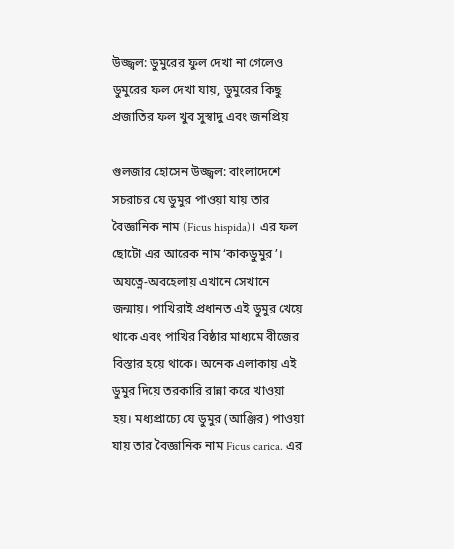উজ্জ্বল: ডুমুরের ফুল দেখা না গেলেও ডুমুরের ফল দেখা যায়, ডুমুরের কিছু প্রজাতির ফল খুব সুস্বাদু এবং জনপ্রিয়

গুলজার হোসেন উজ্জ্বল: বাংলাদেশে সচরাচর যে ডুমুর পাওয়া যায় তার বৈজ্ঞানিক নাম (Ficus hispida)।  এর ফল ছোটো এর আরেক নাম ‘কাকডুমুর’। অযত্নে-অবহেলায় এখানে সেখানে জন্মায়। পাখিরাই প্রধানত এই ডুমুর খেয়ে থাকে এবং পাখির বিষ্ঠার মাধ্যমে বীজের বিস্তার হয়ে থাকে। অনেক এলাকায় এই ডুমুর দিয়ে তরকারি রান্না করে খাওয়া হয়। মধ্যপ্রাচ্যে যে ডুমুর (আঞ্জির) পাওয়া যায় তার বৈজ্ঞানিক নাম Ficus carica. এর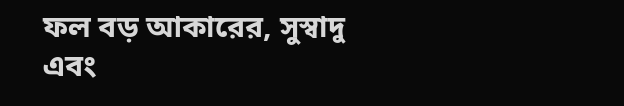ফল বড় আকারের, সুস্বাদু এবং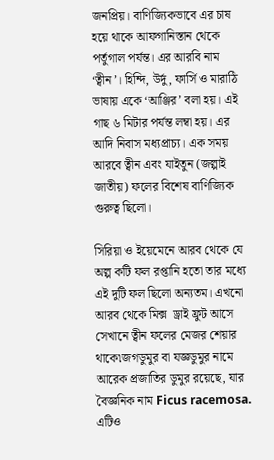জনপ্রিয়। বাণিজ্যিকভাবে এর চাষ হয়ে থাকে আফগানিস্তান থেকে পর্তুগাল পর্যন্ত। এর আরবি নাম ‘ত্বীন’। হিন্দি, উর্দু, ফার্সি ও মারাঠি ভাষায় একে ‘আঞ্জির’ বলা হয়। এই গাছ ৬ মিটার পর্যন্ত লম্বা হয়। এর আদি নিবাস মধ্যপ্রাচ্য। এক সময় আরবে ত্বীন এবং যাইতুন (জল্পাই জাতীয়) ফলের বিশেষ বাণিজ্যিক গুরুত্ব ছিলো।

সিরিয়া ও ইয়েমেনে আরব থেকে যে অল্প কটি ফল রপ্তানি হতো তার মধ্যে এই দুটি ফল ছিলো অন্যতম। এখনো আরব থেকে মিক্স  ড্রাই ফ্রুট আসে সেখানে ত্বীন ফলের মেজর শেয়ার থাকে৷জগডুমুর বা যজ্ঞডুমুর নামে আরেক প্রজাতির ডুমুর রয়েছে, যার বৈজ্ঞনিক নাম Ficus racemosa. এটিও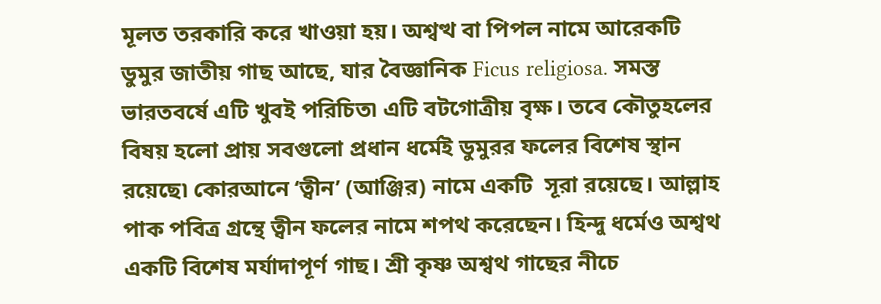মূলত তরকারি করে খাওয়া হয়। অশ্বত্থ বা পিপল নামে আরেকটি ডুমুর জাতীয় গাছ আছে, যার বৈজ্ঞানিক Ficus religiosa. সমস্ত ভারতবর্ষে এটি খুবই পরিচিত৷ এটি বটগোত্রীয় বৃক্ষ। তবে কৌতুহলের বিষয় হলো প্রায় সবগুলো প্রধান ধর্মেই ডুমুরর ফলের বিশেষ স্থান রয়েছে৷ কোরআনে ‘ত্বীন’ (আঞ্জির) নামে একটি  সূরা রয়েছে। আল্লাহ পাক পবিত্র গ্রন্থে ত্বীন ফলের নামে শপথ করেছেন। হিন্দু ধর্মেও অশ্বথ একটি বিশেষ মর্যাদাপূর্ণ গাছ। শ্রী কৃষ্ণ অশ্বথ গাছের নীচে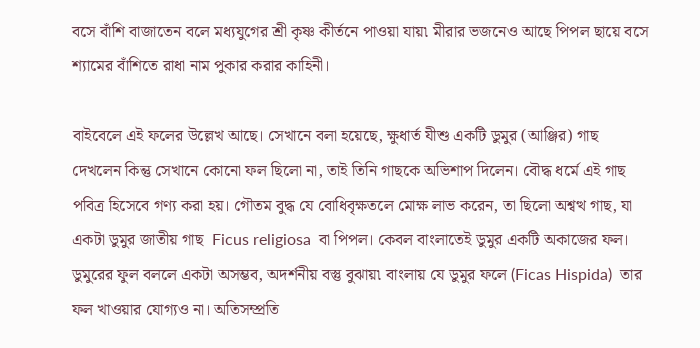বসে বাঁশি বাজাতেন বলে মধ্যযুগের শ্রী কৃষ্ণ কীর্তনে পাওয়া যায়৷ মীরার ভজনেও আছে পিপল ছায়ে বসে শ্যামের বাঁশিতে রাধা নাম পুকার করার কাহিনী।

বাইবেলে এই ফলের উল্লেখ আছে। সেখানে বলা হয়েছে, ক্ষুধার্ত যীশু একটি ডুমুর (আঞ্জির) গাছ দেখলেন কিন্তু সেখানে কোনো ফল ছিলো না, তাই তিনি গাছকে অভিশাপ দিলেন। বৌদ্ধ ধর্মে এই গাছ পবিত্র হিসেবে গণ্য করা হয়। গৌতম বুদ্ধ যে বোধিবৃক্ষতলে মোক্ষ লাভ করেন, তা ছিলো অশ্বত্থ গাছ, যা একটা ডুমুর জাতীয় গাছ  Ficus religiosa  বা পিপল। কেবল বাংলাতেই ডুমুর একটি অকাজের ফল। ডুমুরের ফুল বললে একটা অসম্ভব, অদর্শনীয় বস্তু বুঝায়৷ বাংলায় যে ডুমুর ফলে (Ficas Hispida)  তার ফল খাওয়ার যোগ্যও না। অতিসম্প্রতি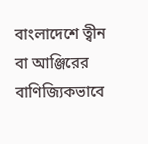বাংলাদেশে ত্বীন বা আঞ্জিরের বাণিজ্যিকভাবে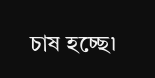চাষ হচ্ছে৷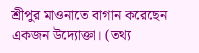শ্রীপুর মাওনাতে বাগান করেছেন একজন উদ্যোক্তা। (তথ্য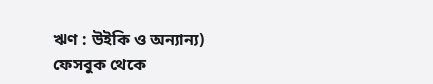ঋণ : উইকি ও অন্যান্য) ফেসবুক থেকে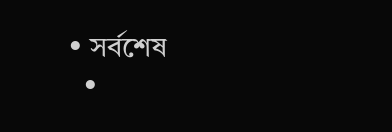• সর্বশেষ
  •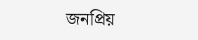জনপ্রিয়